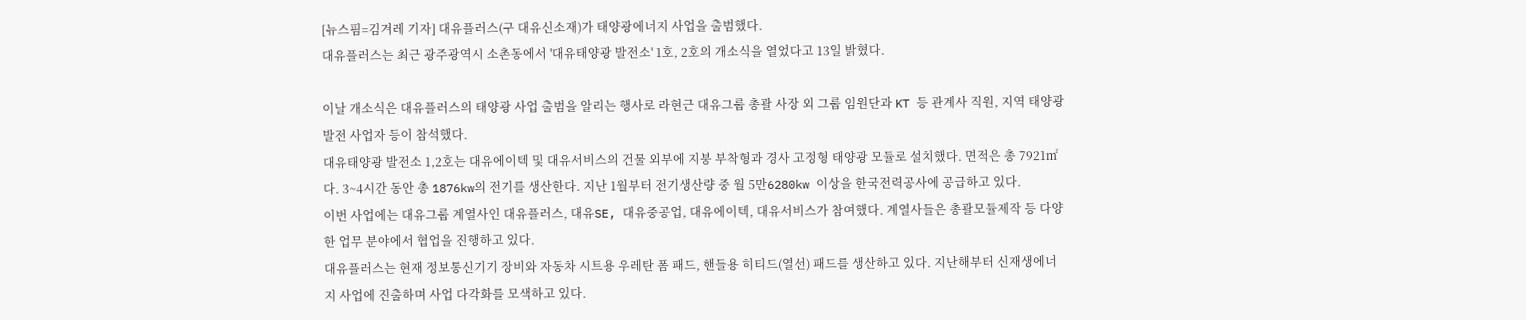[뉴스핌=김겨레 기자] 대유플러스(구 대유신소재)가 태양광에너지 사업을 출범했다.
대유플러스는 최근 광주광역시 소촌동에서 '대유태양광 발전소' 1호, 2호의 개소식을 열었다고 13일 밝혔다.

이날 개소식은 대유플러스의 태양광 사업 출범을 알리는 행사로 라현근 대유그룹 총괄 사장 외 그룹 임원단과 KT 등 관계사 직원, 지역 태양광발전 사업자 등이 참석했다.
대유태양광 발전소 1,2호는 대유에이텍 및 대유서비스의 건물 외부에 지붕 부착형과 경사 고정형 태양광 모듈로 설치했다. 면적은 총 7921㎡다. 3~4시간 동안 총 1876kw의 전기를 생산한다. 지난 1월부터 전기생산량 중 월 5만6280kw 이상을 한국전력공사에 공급하고 있다.
이번 사업에는 대유그룹 계열사인 대유플러스, 대유SE, 대유중공업, 대유에이텍, 대유서비스가 참여했다. 계열사들은 총괄모듈제작 등 다양한 업무 분야에서 협업을 진행하고 있다.
대유플러스는 현재 정보통신기기 장비와 자동차 시트용 우레탄 폼 패드, 핸들용 히티드(열선) 패드를 생산하고 있다. 지난해부터 신재생에너지 사업에 진출하며 사업 다각화를 모색하고 있다.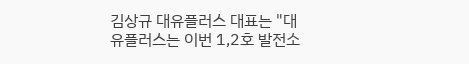김상규 대유플러스 대표는 "대유플러스는 이번 1,2호 발전소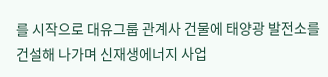를 시작으로 대유그룹 관계사 건물에 태양광 발전소를 건설해 나가며 신재생에너지 사업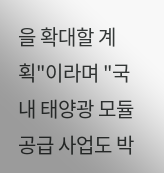을 확대할 계획"이라며 "국내 태양광 모듈 공급 사업도 박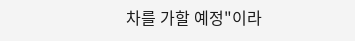차를 가할 예정"이라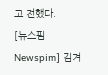고 전했다.
[뉴스핌 Newspim] 김겨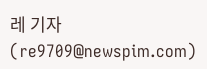레 기자 (re9709@newspim.com)